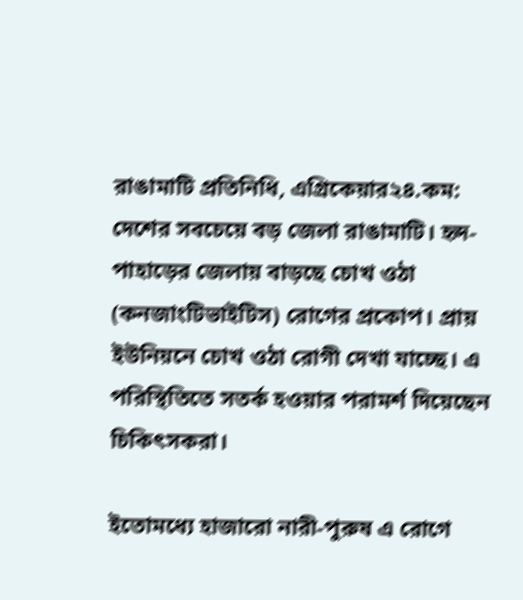রাঙামাটি প্রতিনিধি, এগ্রিকেয়ার২৪.কম: দেশের সবচেয়ে বড় জেলা রাঙামাটি। হৃদ-পাহাড়ের জেলায় বাড়ছে চোখ ওঠা (কনজাংটিভাইটিস) রোগের প্রকোপ। প্রায় ইউনিয়নে চোখ ওঠা রোগী দেখা যাচ্ছে। এ পরিস্থিতিতে সতর্ক হওয়ার পরামর্শ দিয়েছেন চিকিৎসকরা।

ইতোমধ্যে হাজারো নারী-পুরুষ এ রোগে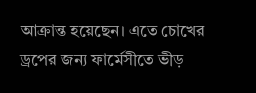আক্রান্ত হয়েছেন। এতে চোখের ড্রপের জন্য ফার্মেসীতে ভীড়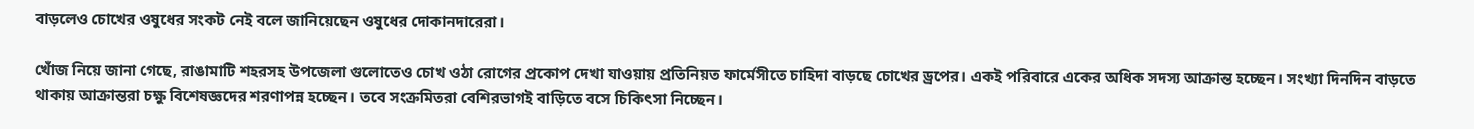বাড়লেও চোখের ওষুধের সংকট নেই বলে জানিয়েছেন ওষুধের দোকানদারেরা।

খোঁজ নিয়ে জানা গেছে, রাঙামাটি শহরসহ উপজেলা গুলোতেও চোখ ওঠা রোগের প্রকোপ দেখা যাওয়ায় প্রতিনিয়ত ফার্মেসীতে চাহিদা বাড়ছে চোখের ড্রপের। একই পরিবারে একের অধিক সদস্য আক্রান্ত হচ্ছেন। সংখ্যা দিনদিন বাড়তে থাকায় আক্রান্তরা চক্ষু বিশেষজ্ঞদের শরণাপন্ন হচ্ছেন। তবে সংক্রমিতরা বেশিরভাগই বাড়িতে বসে চিকিৎসা নিচ্ছেন।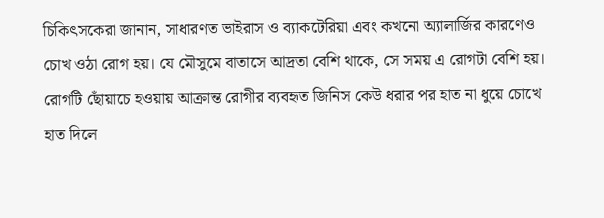চিকিৎসকেরা জানান, সাধারণত ভাইরাস ও ব্যাকটেরিয়া এবং কখনো অ্যালার্জির কারণেও চোখ ওঠা রোগ হয়। যে মৌসুমে বাতাসে আদ্রতা বেশি থাকে, সে সময় এ রোগটা বেশি হয়। রোগটি ছোঁয়াচে হওয়ায় আক্রান্ত রোগীর ব্যবহৃত জিনিস কেউ ধরার পর হাত না ধুয়ে চোখে হাত দিলে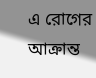এ রোগের আক্রান্ত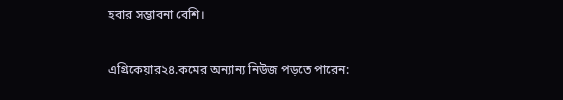হবার সম্ভাবনা বেশি।

এগ্রিকেয়ার২৪.কমের অন্যান্য নিউজ পড়তে পারেন: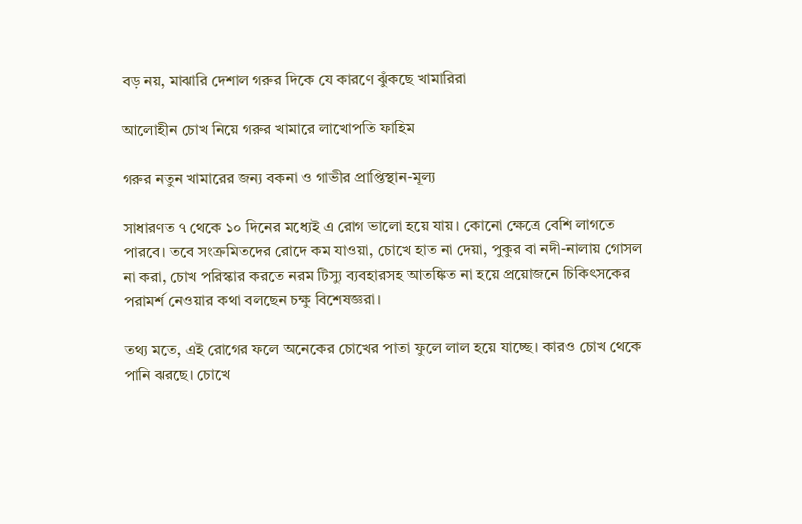বড় নয়, মাঝারি দেশাল গরুর দিকে যে কারণে ঝুঁকছে খামারিরা

আলোহীন চোখ নিয়ে গরুর খামারে লাখোপতি ফাহিম

গরুর নতুন খামারের জন্য বকনা ও গাভীর প্রাপ্তিস্থান-মূল্য

সাধারণত ৭ থেকে ১০ দিনের মধ্যেই এ রোগ ভালো হয়ে যায়। কোনো ক্ষেত্রে বেশি লাগতে পারবে। তবে সংক্রমিতদের রোদে কম যাওয়া, চোখে হাত না দেয়া, পুকুর বা নদী-নালায় গোসল না করা, চোখ পরিস্কার করতে নরম টিস্যু ব্যবহারসহ আতঙ্কিত না হয়ে প্রয়োজনে চিকিৎসকের পরামর্শ নেওয়ার কথা বলছেন চক্ষু বিশেষজ্ঞরা।

তথ্য মতে, এই রোগের ফলে অনেকের চোখের পাতা ফুলে লাল হয়ে যাচ্ছে। কারও চোখ থেকে পানি ঝরছে। চোখে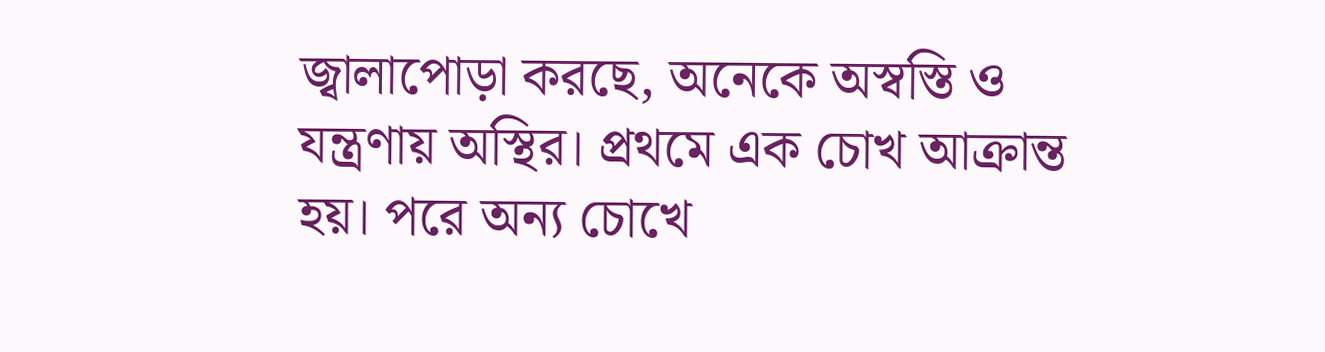জ্বালাপোড়া করছে, অনেকে অস্বস্তি ও যন্ত্রণায় অস্থির। প্রথমে এক চোখ আক্রান্ত হয়। পরে অন্য চোখে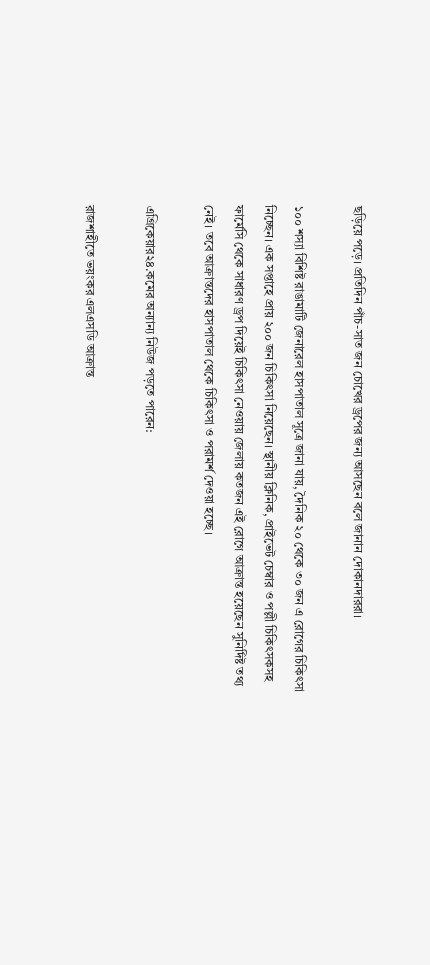ছড়িয়ে পড়ে। প্রতিদিন পাঁচ-সাত জন চোখের ড্রপের জন্য আসছেন বলে জানান দোকানদাররা।

১০০ শস্যা বিশিষ্ট রাঙামাটি জেনারেল হাসপাতাল সূত্রে জানা যায়, দৈনিক ২০ থেকে ৩০ জন এ রোগের চিকিৎসা নিচ্ছেন। এক সপ্তাহে প্রায় ২০০ জন চিকিৎসা নিয়েছেন। স্থানীয় ক্লিনিক, প্রাইভেট চেম্বার ও পল্লী চিকিৎসকসহ ফার্মেসি থেকে সাধারণ ড্রপ দিয়েই চিকিৎসা নেওয়ায় জেলায় কতজন এই রোগে আক্রান্ত হয়েছেন সুনির্দিষ্ট তথ্য নেই। তবে আক্রান্তদের হাসপাতাল থেকে চিকিৎসা ও পরামর্শ দেওয়া হচ্ছে।

এগ্রিকেয়ার২৪.কমের অন্যান্য নিউজ পড়তে পারেন:

রাজশাহীতে ভয়ংকর এলএসডি আক্রান্ত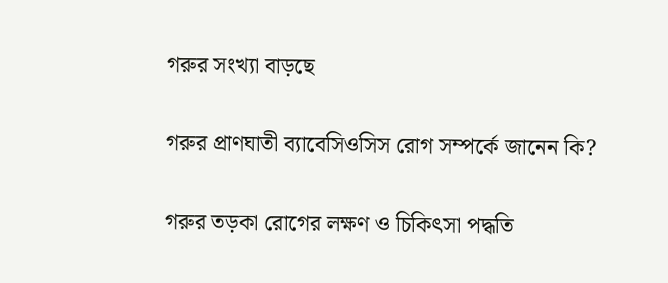গরুর সংখ্যা বাড়ছে

গরুর প্রাণঘাতী ব্যাবেসিওসিস রোগ সম্পর্কে জানেন কি?

গরুর তড়কা রোগের লক্ষণ ও চিকিৎসা পদ্ধতি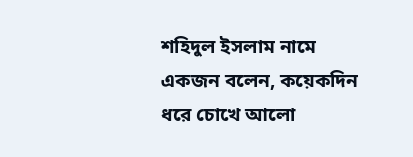শহিদুল ইসলাম নামে একজন বলেন, কয়েকদিন ধরে চোখে আলো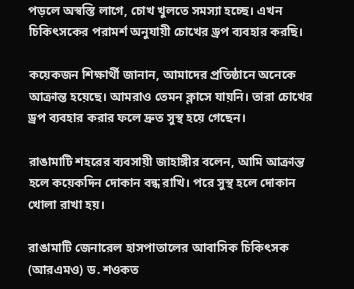পড়লে অস্বস্তি লাগে, চোখ খুলতে সমস্যা হচ্ছে। এখন চিকিৎসকের পরামর্শ অনুযায়ী চোখের ড্রপ ব্যবহার করছি।

কয়েকজন শিক্ষার্থী জানান, আমাদের প্রতিষ্ঠানে অনেকে আক্রান্ত হয়েছে। আমরাও তেমন ক্লাসে যায়নি। তারা চোখের ড্রপ ব্যবহার করার ফলে দ্রুত সুস্থ হয়ে গেছেন।

রাঙামাটি শহরের ব্যবসায়ী জাহাঙ্গীর বলেন, আমি আক্রান্ত হলে কয়েকদিন দোকান বন্ধ রাখি। পরে সুস্থ হলে দোকান খোলা রাখা হয়।

রাঙামাটি জেনারেল হাসপাতালের আবাসিক চিকিৎসক (আরএমও) ড. শওকত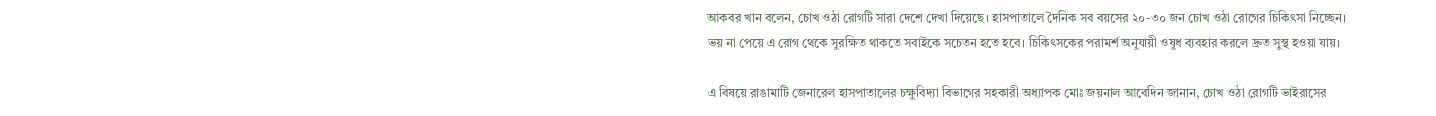আকবর খান বলেন, চোখ ওঠা রোগটি সারা দেশে দেখা দিয়েছে। হাসপাতালে দৈনিক সব বয়সের ২০-৩০ জন চোখ ওঠা রোগের চিকিৎসা নিচ্ছেন। ভয় না পেয়ে এ রোগ থেকে সুরক্ষিত থাকতে সবাইকে সচেতন হতে হবে। চিকিৎসকের পরামর্শ অনুযায়ী ওষুধ ব্যবহার করলে দ্রুত সুস্থ হওয়া যায়।

এ বিষয়ে রাঙামাটি জেনারেল হাসপাতালের চক্ষুবিদ্যা বিভাগের সহকারী অধ্যাপক মোঃ জয়নাল আবেদিন জানান, চোখ ওঠা রোগটি ভাইরাসের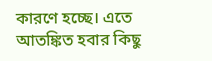কারণে হচ্ছে। এতে আতঙ্কিত হবার কিছু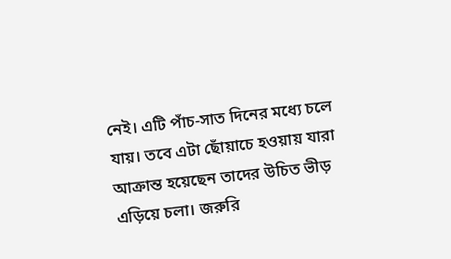নেই। এটি পাঁচ-সাত দিনের মধ্যে চলে যায়। তবে এটা ছোঁয়াচে হওয়ায় যারা আক্রান্ত হয়েছেন তাদের উচিত ভীড় এড়িয়ে চলা। জরুরি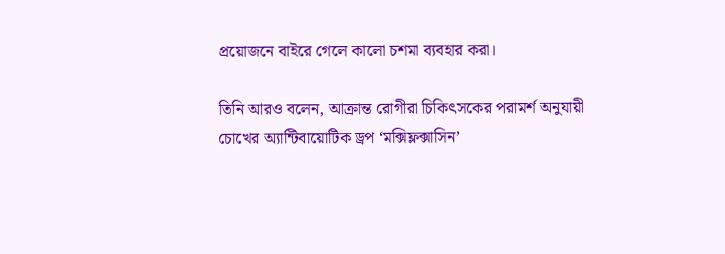প্রয়োজনে বাইরে গেলে কালো চশমা ব্যবহার করা।

তিনি আরও বলেন, আক্রান্ত রোগীরা চিকিৎসকের পরামর্শ অনুযায়ী চোখের অ্যান্টিবায়োটিক ড্রপ ‘মক্সিফ্লক্সাসিন’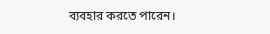ব্যবহার করতে পারেন।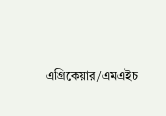এগ্রিকেয়ার/এমএইচ